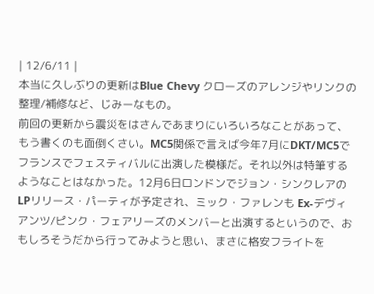| 12/6/11 |
本当に久しぶりの更新はBlue Chevy クローズのアレンジやリンクの整理/補修など、じみーなもの。
前回の更新から震災をはさんであまりにいろいろなことがあって、もう書くのも面倒くさい。MC5関係で言えば今年7月にDKT/MC5でフランスでフェスティバルに出演した模様だ。それ以外は特筆するようなことはなかった。12月6日ロンドンでジョン・シンクレアのLPリリース・パーティが予定され、ミック・ファレンも Ex-デヴィアンツ/ピンク・フェアリーズのメンバーと出演するというので、おもしろそうだから行ってみようと思い、まさに格安フライトを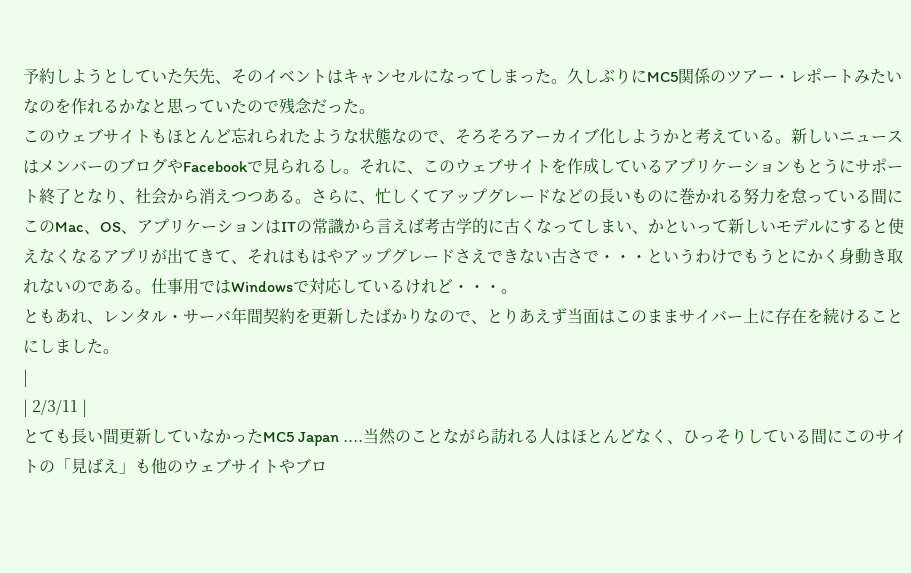予約しようとしていた矢先、そのイベントはキャンセルになってしまった。久しぶりにMC5関係のツアー・レポートみたいなのを作れるかなと思っていたので残念だった。
このウェブサイトもほとんど忘れられたような状態なので、そろそろアーカイブ化しようかと考えている。新しいニュースはメンバーのブログやFacebookで見られるし。それに、このウェブサイトを作成しているアプリケーションもとうにサポート終了となり、社会から消えつつある。さらに、忙しくてアップグレードなどの長いものに巻かれる努力を怠っている間にこのMac、OS、アプリケーションはITの常識から言えば考古学的に古くなってしまい、かといって新しいモデルにすると使えなくなるアプリが出てきて、それはもはやアップグレードさえできない古さで・・・というわけでもうとにかく身動き取れないのである。仕事用ではWindowsで対応しているけれど・・・。
ともあれ、レンタル・サーバ年間契約を更新したばかりなので、とりあえず当面はこのままサイバー上に存在を続けることにしました。
|
| 2/3/11 |
とても長い間更新していなかったMC5 Japan ....当然のことながら訪れる人はほとんどなく、ひっそりしている間にこのサイトの「見ばえ」も他のウェブサイトやブロ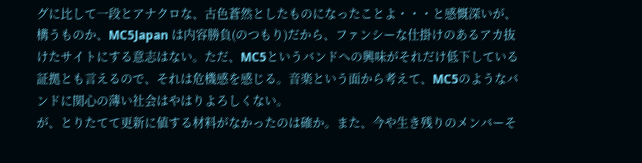グに比して一段とアナクロな、古色蒼然としたものになったことよ・・・と感慨深いが、構うものか、MC5Japan は内容勝負(のつもり)だから、ファンシーな仕掛けのあるアカ抜けたサイトにする意志はない。ただ、MC5というバンドへの興味がそれだけ低下している証拠とも言えるので、それは危機感を感じる。音楽という面から考えて、MC5のようなバンドに関心の薄い社会はやはりよろしくない。
が、とりたてて更新に値する材料がなかったのは確か。また、今や生き残りのメンバーそ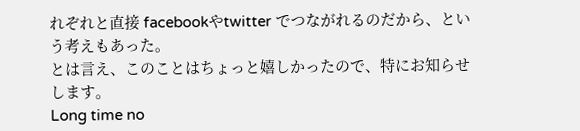れぞれと直接 facebookやtwitter でつながれるのだから、という考えもあった。
とは言え、このことはちょっと嬉しかったので、特にお知らせします。
Long time no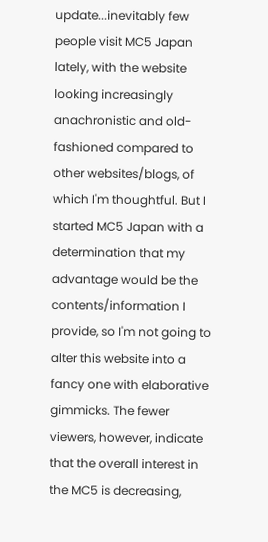update...inevitably few people visit MC5 Japan lately, with the website looking increasingly anachronistic and old-fashioned compared to other websites/blogs, of which I'm thoughtful. But I started MC5 Japan with a determination that my advantage would be the contents/information I provide, so I'm not going to alter this website into a fancy one with elaborative gimmicks. The fewer viewers, however, indicate that the overall interest in the MC5 is decreasing,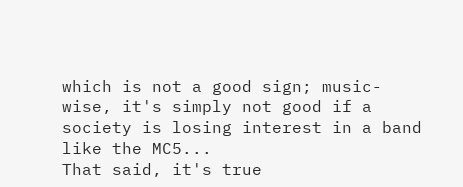which is not a good sign; music-wise, it's simply not good if a society is losing interest in a band like the MC5...
That said, it's true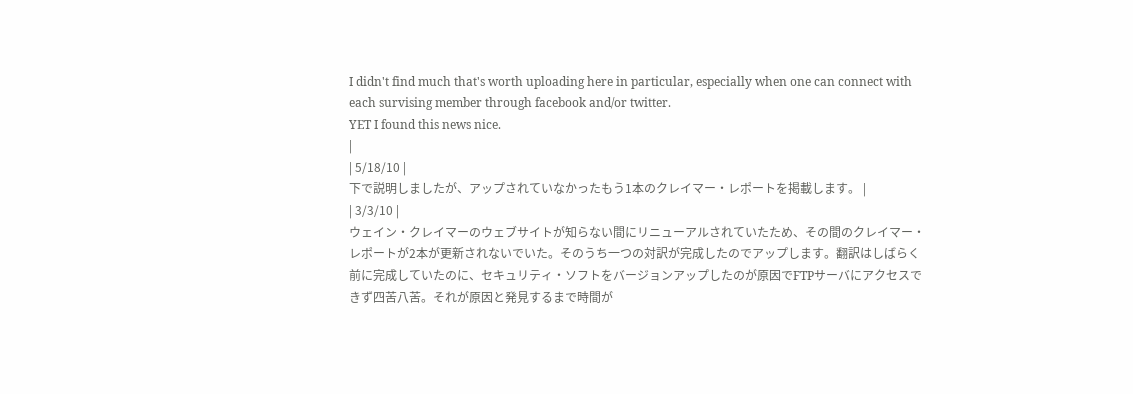I didn't find much that's worth uploading here in particular, especially when one can connect with each survising member through facebook and/or twitter.
YET I found this news nice.
|
| 5/18/10 |
下で説明しましたが、アップされていなかったもう1本のクレイマー・レポートを掲載します。 |
| 3/3/10 |
ウェイン・クレイマーのウェブサイトが知らない間にリニューアルされていたため、その間のクレイマー・レポートが2本が更新されないでいた。そのうち一つの対訳が完成したのでアップします。翻訳はしばらく前に完成していたのに、セキュリティ・ソフトをバージョンアップしたのが原因でFTPサーバにアクセスできず四苦八苦。それが原因と発見するまで時間が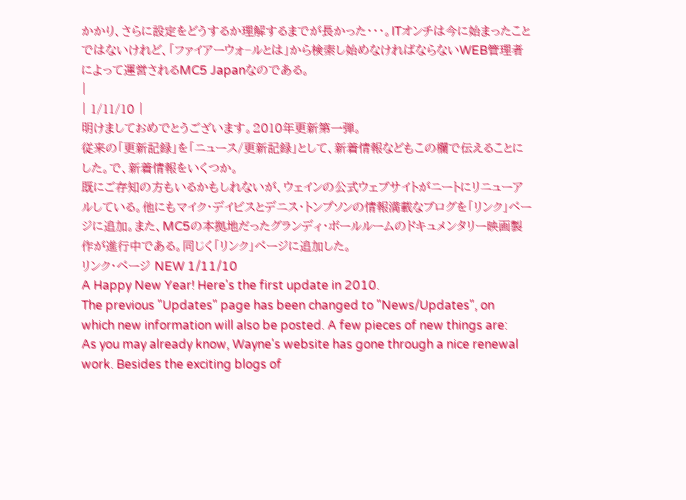かかり、さらに設定をどうするか理解するまでが長かった・・・。ITオンチは今に始まったことではないけれど、「ファイアーウォ−ルとは」から検索し始めなければならないWEB管理者によって運営されるMC5 Japanなのである。
|
| 1/11/10 |
明けましておめでとうございます。2010年更新第一弾。
従来の「更新記録」を「ニュース/更新記録」として、新着情報などもこの欄で伝えることにした。で、新着情報をいくつか。
既にご存知の方もいるかもしれないが、ウェインの公式ウェブサイトがニートにリニューアルしている。他にもマイク・デイビスとデニス・トンプソンの情報満載なブログを「リンク」ページに追加。また、MC5の本拠地だったグランディ・ボールルームのドキュメンタリー映画製作が進行中である。同じく「リンク」ページに追加した。
リンク・ページ NEW 1/11/10
A Happy New Year! Here's the first update in 2010.
The previous "Updates" page has been changed to "News/Updates", on which new information will also be posted. A few pieces of new things are:
As you may already know, Wayne's website has gone through a nice renewal work. Besides the exciting blogs of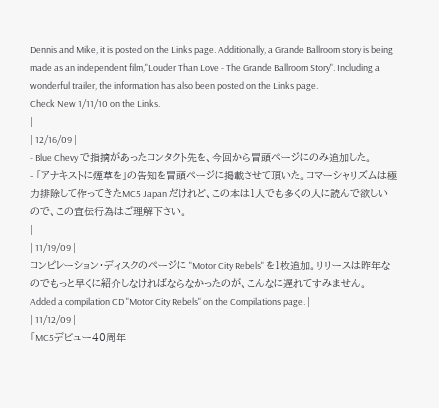Dennis and Mike, it is posted on the Links page. Additionally, a Grande Ballroom story is being made as an independent film,"Louder Than Love - The Grande Ballroom Story". Including a wonderful trailer, the information has also been posted on the Links page.
Check New 1/11/10 on the Links.
|
| 12/16/09 |
- Blue Chevy で指摘があったコンタクト先を、今回から冒頭ページにのみ追加した。
- 「アナキストに煙草を」の告知を冒頭ページに掲載させて頂いた。コマーシャリズムは極力排除して作ってきたMC5 Japan だけれど、この本は1人でも多くの人に読んで欲しいので、この宣伝行為はご理解下さい。
|
| 11/19/09 |
コンピレーション・ディスクのページに "Motor City Rebels" を1枚追加。リリースは昨年なのでもっと早くに紹介しなければならなかったのが、こんなに遅れてすみません。
Added a compilation CD "Motor City Rebels" on the Compilations page. |
| 11/12/09 |
「MC5デビュー40周年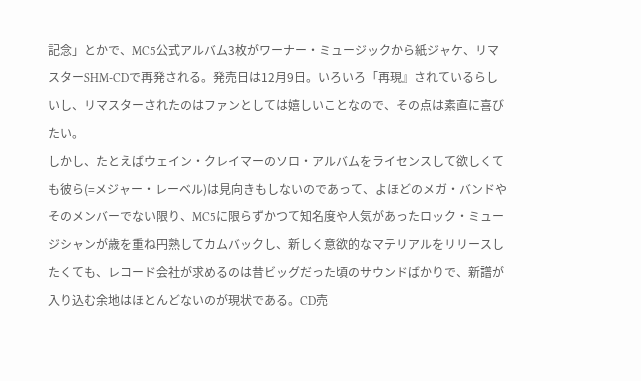記念」とかで、MC5公式アルバム3枚がワーナー・ミュージックから紙ジャケ、リマスターSHM-CDで再発される。発売日は12月9日。いろいろ「再現』されているらしいし、リマスターされたのはファンとしては嬉しいことなので、その点は素直に喜びたい。
しかし、たとえばウェイン・クレイマーのソロ・アルバムをライセンスして欲しくても彼ら(=メジャー・レーベル)は見向きもしないのであって、よほどのメガ・バンドやそのメンバーでない限り、MC5に限らずかつて知名度や人気があったロック・ミュージシャンが歳を重ね円熟してカムバックし、新しく意欲的なマテリアルをリリースしたくても、レコード会社が求めるのは昔ビッグだった頃のサウンドばかりで、新譜が入り込む余地はほとんどないのが現状である。CD売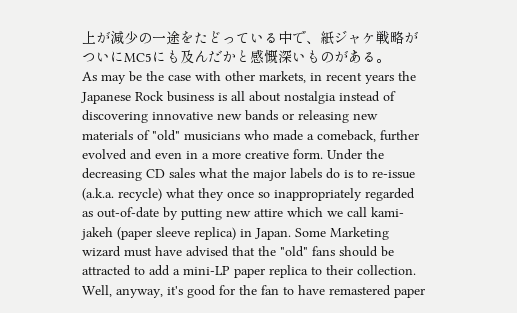上が減少の一途をたどっている中で、紙ジャケ戦略がついにMC5にも及んだかと感慨深いものがある。
As may be the case with other markets, in recent years the Japanese Rock business is all about nostalgia instead of discovering innovative new bands or releasing new materials of "old" musicians who made a comeback, further evolved and even in a more creative form. Under the decreasing CD sales what the major labels do is to re-issue (a.k.a. recycle) what they once so inappropriately regarded as out-of-date by putting new attire which we call kami-jakeh (paper sleeve replica) in Japan. Some Marketing wizard must have advised that the "old" fans should be attracted to add a mini-LP paper replica to their collection. Well, anyway, it's good for the fan to have remastered paper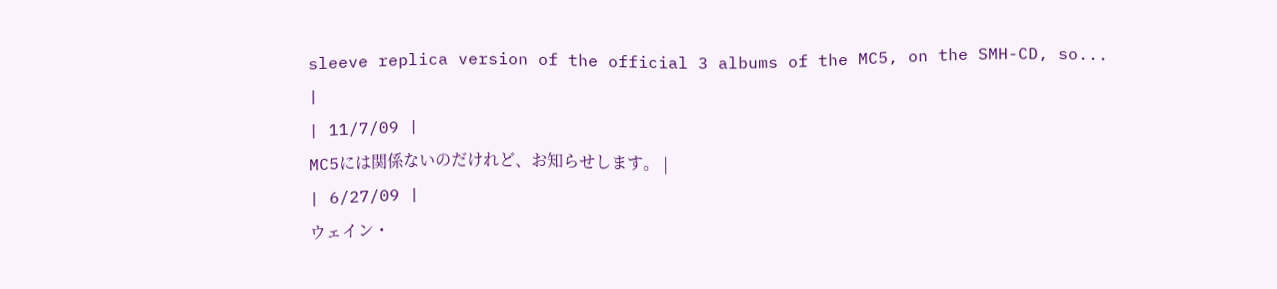sleeve replica version of the official 3 albums of the MC5, on the SMH-CD, so...
|
| 11/7/09 |
MC5には関係ないのだけれど、お知らせします。 |
| 6/27/09 |
ウェイン・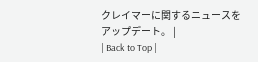クレイマーに関するニュースをアップデート。 |
| Back to Top |